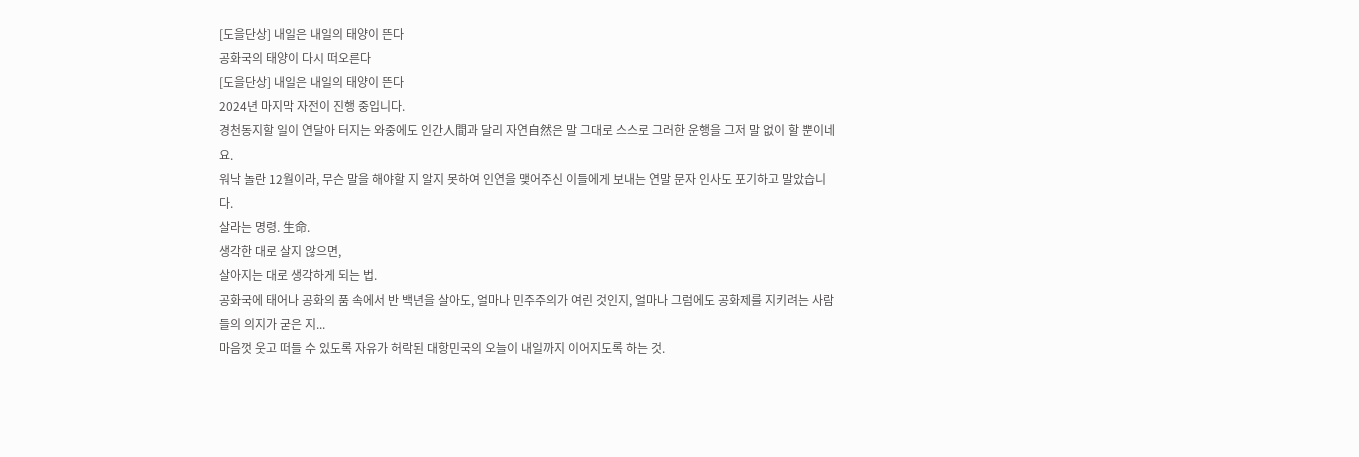[도을단상] 내일은 내일의 태양이 뜬다
공화국의 태양이 다시 떠오른다
[도을단상] 내일은 내일의 태양이 뜬다
2024년 마지막 자전이 진행 중입니다.
경천동지할 일이 연달아 터지는 와중에도 인간人間과 달리 자연自然은 말 그대로 스스로 그러한 운행을 그저 말 없이 할 뿐이네요.
워낙 놀란 12월이라, 무슨 말을 해야할 지 알지 못하여 인연을 맺어주신 이들에게 보내는 연말 문자 인사도 포기하고 말았습니다.
살라는 명령. 生命.
생각한 대로 살지 않으면,
살아지는 대로 생각하게 되는 법.
공화국에 태어나 공화의 품 속에서 반 백년을 살아도, 얼마나 민주주의가 여린 것인지, 얼마나 그럼에도 공화제를 지키려는 사람들의 의지가 굳은 지...
마음껏 웃고 떠들 수 있도록 자유가 허락된 대항민국의 오늘이 내일까지 이어지도록 하는 것.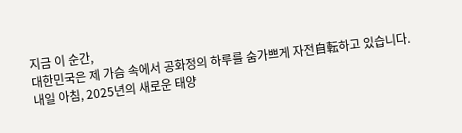지금 이 순간,
대한민국은 제 가슴 속에서 공화정의 하루를 숨가쁘게 자전自転하고 있습니다.
내일 아침, 2025년의 새로운 태양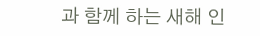과 함께 하는 새해 인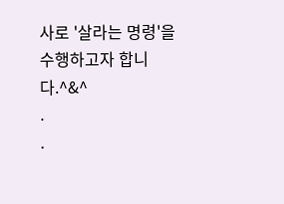사로 '살라는 명령'을 수행하고자 합니다.^&^
.
.